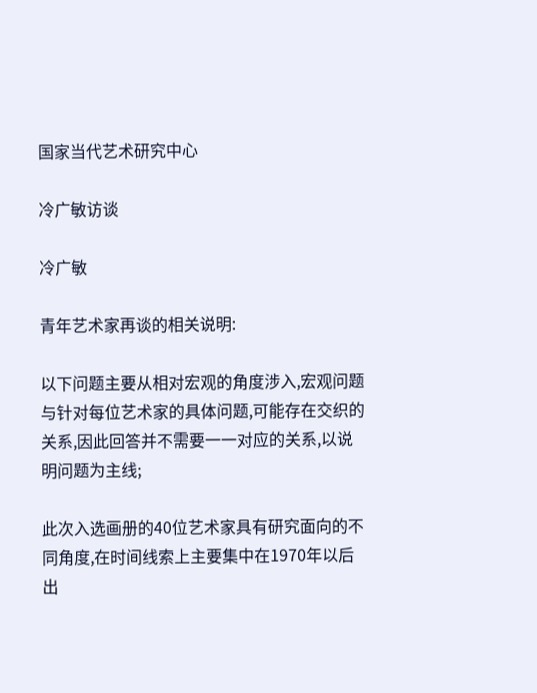国家当代艺术研究中心

冷广敏访谈

冷广敏

青年艺术家再谈的相关说明:

以下问题主要从相对宏观的角度涉入,宏观问题与针对每位艺术家的具体问题,可能存在交织的关系,因此回答并不需要一一对应的关系,以说明问题为主线;

此次入选画册的40位艺术家具有研究面向的不同角度,在时间线索上主要集中在1970年以后出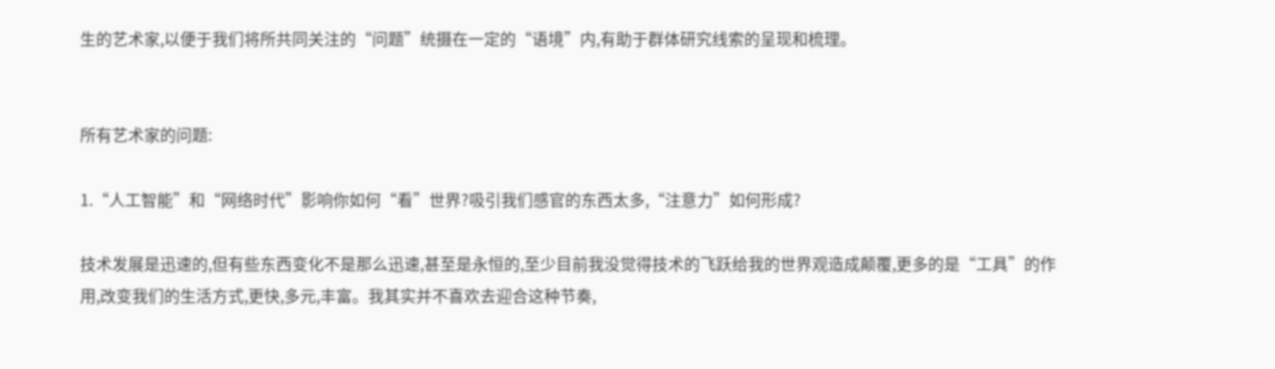生的艺术家,以便于我们将所共同关注的“问题”统摄在一定的“语境”内,有助于群体研究线索的呈现和梳理。


所有艺术家的问题:

1.“人工智能”和“网络时代”影响你如何“看”世界?吸引我们感官的东西太多,“注意力”如何形成?

技术发展是迅速的,但有些东西变化不是那么迅速,甚至是永恒的,至少目前我没觉得技术的飞跃给我的世界观造成颠覆,更多的是“工具”的作用,改变我们的生活方式,更快,多元,丰富。我其实并不喜欢去迎合这种节奏,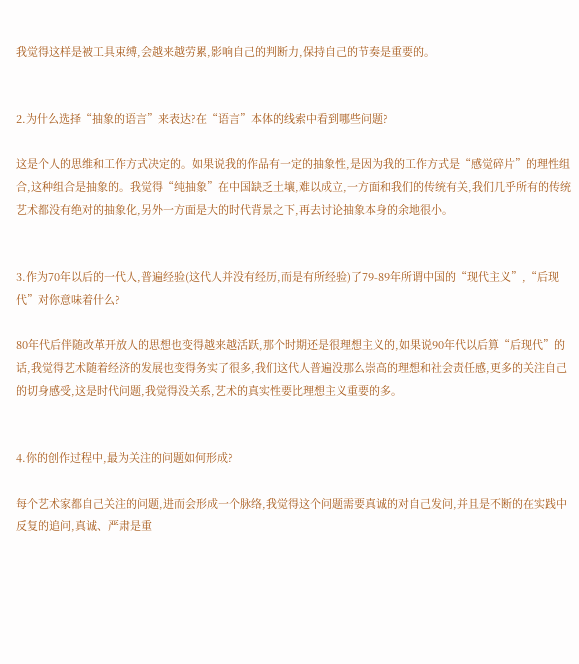我觉得这样是被工具束缚,会越来越劳累,影响自己的判断力,保持自己的节奏是重要的。


2.为什么选择“抽象的语言”来表达?在“语言”本体的线索中看到哪些问题?

这是个人的思维和工作方式决定的。如果说我的作品有一定的抽象性,是因为我的工作方式是“感觉碎片”的理性组合,这种组合是抽象的。我觉得“纯抽象”在中国缺乏土壤,难以成立,一方面和我们的传统有关,我们几乎所有的传统艺术都没有绝对的抽象化,另外一方面是大的时代背景之下,再去讨论抽象本身的余地很小。


3.作为70年以后的一代人,普遍经验(这代人并没有经历,而是有所经验)了79-89年所谓中国的“现代主义”,“后现代”对你意味着什么?

80年代后伴随改革开放人的思想也变得越来越活跃,那个时期还是很理想主义的,如果说90年代以后算“后现代”的话,我觉得艺术随着经济的发展也变得务实了很多,我们这代人普遍没那么崇高的理想和社会责任感,更多的关注自己的切身感受,这是时代问题,我觉得没关系,艺术的真实性要比理想主义重要的多。


4.你的创作过程中,最为关注的问题如何形成?

每个艺术家都自己关注的问题,进而会形成一个脉络,我觉得这个问题需要真诚的对自己发问,并且是不断的在实践中反复的追问,真诚、严肃是重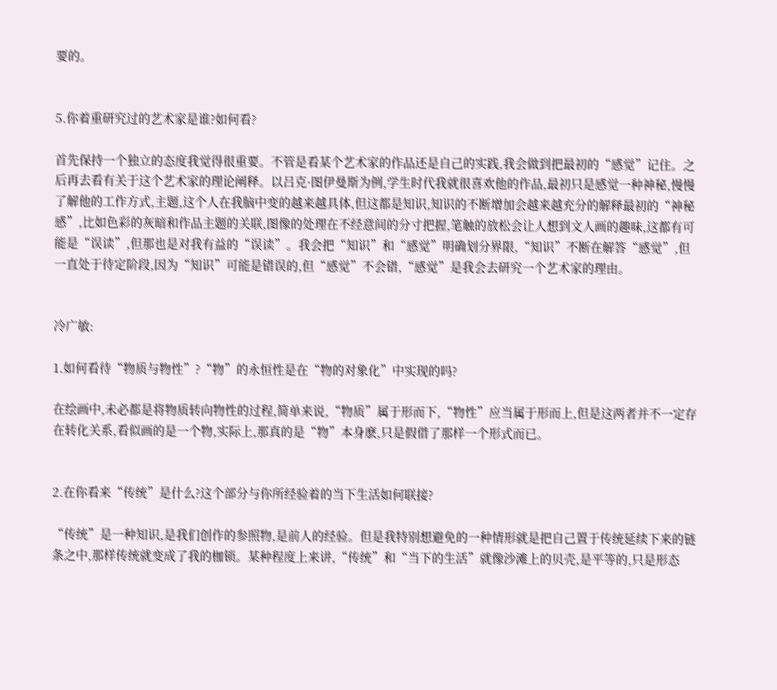要的。


5.你着重研究过的艺术家是谁?如何看?

首先保持一个独立的态度我觉得很重要。不管是看某个艺术家的作品还是自己的实践,我会做到把最初的“感觉”记住。之后再去看有关于这个艺术家的理论阐释。以吕克·图伊曼斯为例,学生时代我就很喜欢他的作品,最初只是感觉一种神秘,慢慢了解他的工作方式,主题,这个人在我脑中变的越来越具体,但这都是知识,知识的不断增加会越来越充分的解释最初的“神秘感”,比如色彩的灰暗和作品主题的关联,图像的处理在不经意间的分寸把握,笔触的放松会让人想到文人画的趣味,这都有可能是“误读”,但那也是对我有益的“误读”。我会把“知识”和“感觉”明确划分界限,“知识”不断在解答“感觉”,但一直处于待定阶段,因为“知识”可能是错误的,但“感觉”不会错,“感觉”是我会去研究一个艺术家的理由。


冷广敏:

1.如何看待“物质与物性”?“物”的永恒性是在“物的对象化”中实现的吗?

在绘画中,未必都是将物质转向物性的过程,简单来说,“物质”属于形而下,“物性”应当属于形而上,但是这两者并不一定存在转化关系,看似画的是一个物,实际上,那真的是“物”本身麽,只是假借了那样一个形式而已。


2.在你看来“传统”是什么?这个部分与你所经验着的当下生活如何联接?

“传统”是一种知识,是我们创作的参照物,是前人的经验。但是我特别想避免的一种情形就是把自己置于传统延续下来的链条之中,那样传统就变成了我的枷锁。某种程度上来讲,“传统”和“当下的生活”就像沙滩上的贝壳,是平等的,只是形态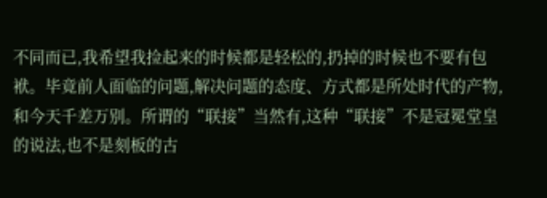不同而已,我希望我捡起来的时候都是轻松的,扔掉的时候也不要有包袱。毕竟前人面临的问题,解决问题的态度、方式都是所处时代的产物,和今天千差万别。所谓的“联接”当然有,这种“联接”不是冠冕堂皇的说法,也不是刻板的古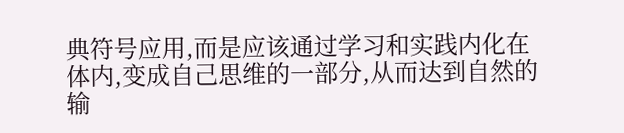典符号应用,而是应该通过学习和实践内化在体内,变成自己思维的一部分,从而达到自然的输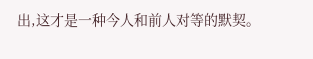出,这才是一种今人和前人对等的默契。